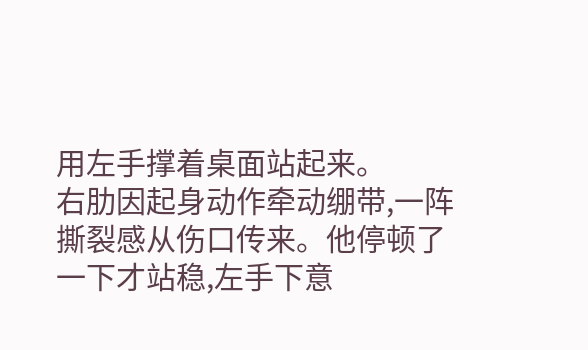用左手撑着桌面站起来。
右肋因起身动作牵动绷带,一阵撕裂感从伤口传来。他停顿了一下才站稳,左手下意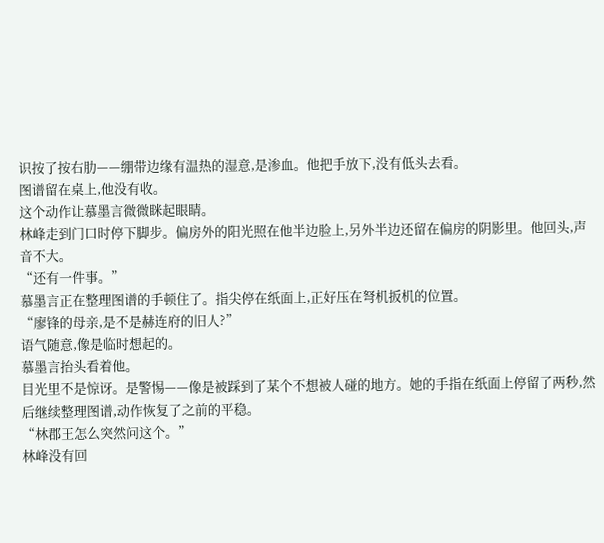识按了按右肋——绷带边缘有温热的湿意,是渗血。他把手放下,没有低头去看。
图谱留在桌上,他没有收。
这个动作让慕墨言微微眯起眼睛。
林峰走到门口时停下脚步。偏房外的阳光照在他半边脸上,另外半边还留在偏房的阴影里。他回头,声音不大。
“还有一件事。”
慕墨言正在整理图谱的手顿住了。指尖停在纸面上,正好压在弩机扳机的位置。
“廖锋的母亲,是不是赫连府的旧人?”
语气随意,像是临时想起的。
慕墨言抬头看着他。
目光里不是惊讶。是警惕——像是被踩到了某个不想被人碰的地方。她的手指在纸面上停留了两秒,然后继续整理图谱,动作恢复了之前的平稳。
“林郡王怎么突然问这个。”
林峰没有回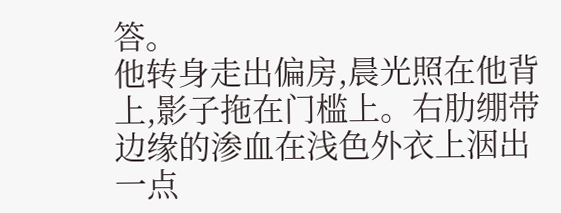答。
他转身走出偏房,晨光照在他背上,影子拖在门槛上。右肋绷带边缘的渗血在浅色外衣上洇出一点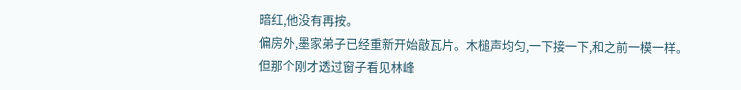暗红,他没有再按。
偏房外,墨家弟子已经重新开始敲瓦片。木槌声均匀,一下接一下,和之前一模一样。
但那个刚才透过窗子看见林峰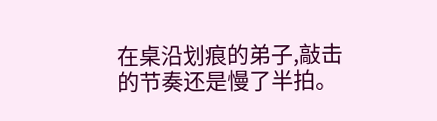在桌沿划痕的弟子,敲击的节奏还是慢了半拍。